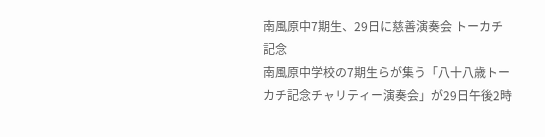南風原中7期生、29日に慈善演奏会 トーカチ記念
南風原中学校の7期生らが集う「八十八歳トーカチ記念チャリティー演奏会」が29日午後2時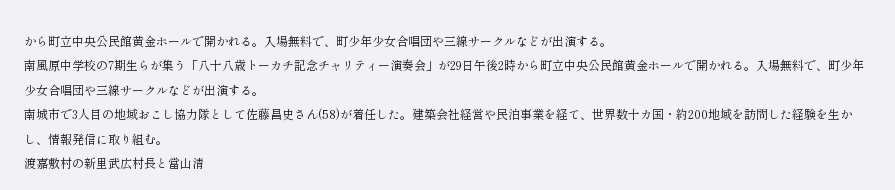から町立中央公民館黄金ホールで開かれる。入場無料で、町少年少女合唱団や三線サークルなどが出演する。
南風原中学校の7期生らが集う「八十八歳トーカチ記念チャリティー演奏会」が29日午後2時から町立中央公民館黄金ホールで開かれる。入場無料で、町少年少女合唱団や三線サークルなどが出演する。
南城市で3人目の地域おこし協力隊として佐藤昌史さん(58)が着任した。建築会社経営や民泊事業を経て、世界数十カ国・約200地域を訪問した経験を生かし、情報発信に取り組む。
渡嘉敷村の新里武広村長と當山清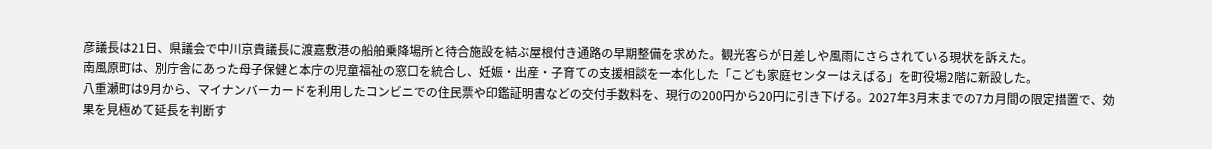彦議長は21日、県議会で中川京貴議長に渡嘉敷港の船舶乗降場所と待合施設を結ぶ屋根付き通路の早期整備を求めた。観光客らが日差しや風雨にさらされている現状を訴えた。
南風原町は、別庁舎にあった母子保健と本庁の児童福祉の窓口を統合し、妊娠・出産・子育ての支援相談を一本化した「こども家庭センターはえばる」を町役場2階に新設した。
八重瀬町は9月から、マイナンバーカードを利用したコンビニでの住民票や印鑑証明書などの交付手数料を、現行の200円から20円に引き下げる。2027年3月末までの7カ月間の限定措置で、効果を見極めて延長を判断す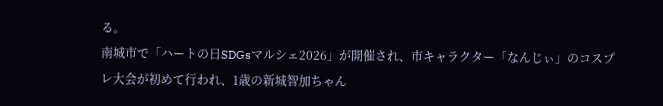る。
南城市で「ハートの日SDGsマルシェ2026」が開催され、市キャラクター「なんじぃ」のコスプレ大会が初めて行われ、1歳の新城智加ちゃん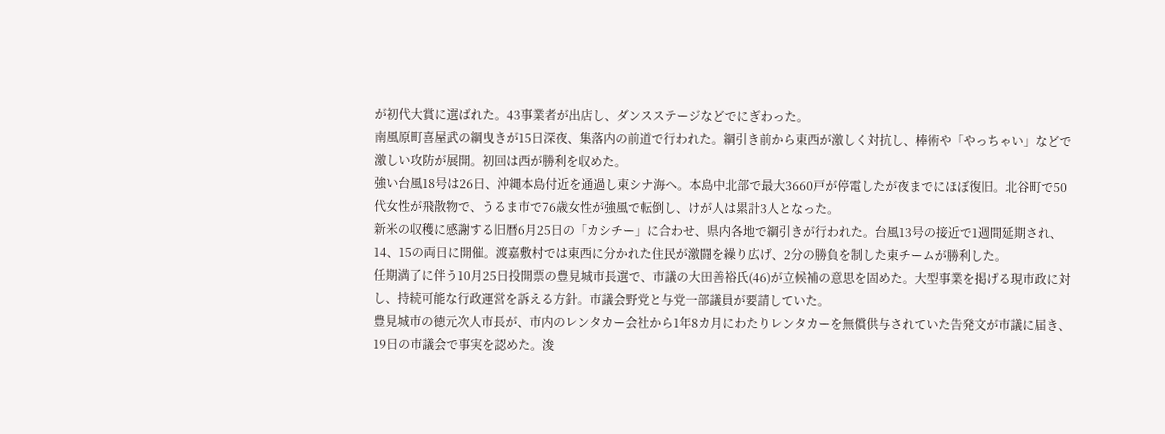が初代大賞に選ばれた。43事業者が出店し、ダンスステージなどでにぎわった。
南風原町喜屋武の綱曳きが15日深夜、集落内の前道で行われた。綱引き前から東西が激しく対抗し、棒術や「やっちゃい」などで激しい攻防が展開。初回は西が勝利を収めた。
強い台風18号は26日、沖縄本島付近を通過し東シナ海へ。本島中北部で最大3660戸が停電したが夜までにほぼ復旧。北谷町で50代女性が飛散物で、うるま市で76歳女性が強風で転倒し、けが人は累計3人となった。
新米の収穫に感謝する旧暦6月25日の「カシチー」に合わせ、県内各地で綱引きが行われた。台風13号の接近で1週間延期され、14、15の両日に開催。渡嘉敷村では東西に分かれた住民が激闘を繰り広げ、2分の勝負を制した東チームが勝利した。
任期満了に伴う10月25日投開票の豊見城市長選で、市議の大田善裕氏(46)が立候補の意思を固めた。大型事業を掲げる現市政に対し、持続可能な行政運営を訴える方針。市議会野党と与党一部議員が要請していた。
豊見城市の徳元次人市長が、市内のレンタカー会社から1年8カ月にわたりレンタカーを無償供与されていた告発文が市議に届き、19日の市議会で事実を認めた。浚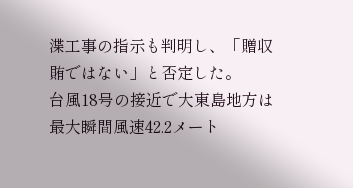渫工事の指示も判明し、「贈収賄ではない」と否定した。
台風18号の接近で大東島地方は最大瞬間風速42.2メート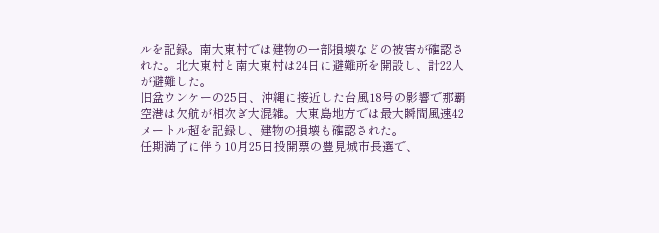ルを記録。南大東村では建物の一部損壊などの被害が確認された。北大東村と南大東村は24日に避難所を開設し、計22人が避難した。
旧盆ウンケーの25日、沖縄に接近した台風18号の影響で那覇空港は欠航が相次ぎ大混雑。大東島地方では最大瞬間風速42メートル超を記録し、建物の損壊も確認された。
任期満了に伴う10月25日投開票の豊見城市長選で、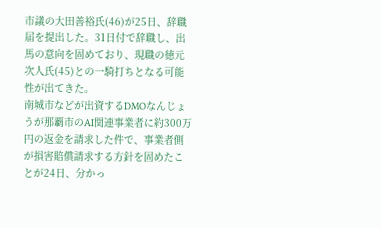市議の大田善裕氏(46)が25日、辞職届を提出した。31日付で辞職し、出馬の意向を固めており、現職の徳元次人氏(45)との一騎打ちとなる可能性が出てきた。
南城市などが出資するDMOなんじょうが那覇市のAI関連事業者に約300万円の返金を請求した件で、事業者側が損害賠償請求する方針を固めたことが24日、分かっ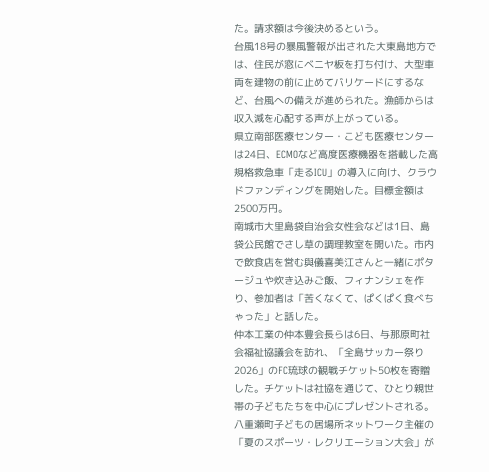た。請求額は今後決めるという。
台風18号の暴風警報が出された大東島地方では、住民が窓にベニヤ板を打ち付け、大型車両を建物の前に止めてバリケードにするなど、台風への備えが進められた。漁師からは収入減を心配する声が上がっている。
県立南部医療センター・こども医療センターは24日、ECMOなど高度医療機器を搭載した高規格救急車「走るICU」の導入に向け、クラウドファンディングを開始した。目標金額は2500万円。
南城市大里島袋自治会女性会などは1日、島袋公民館でさし草の調理教室を開いた。市内で飲食店を営む與儀喜美江さんと一緒にポタージュや炊き込みご飯、フィナンシェを作り、参加者は「苦くなくて、ぱくぱく食べちゃった」と話した。
仲本工業の仲本豊会長らは6日、与那原町社会福祉協議会を訪れ、「全島サッカー祭り2026」のFC琉球の観戦チケット50枚を寄贈した。チケットは社協を通じて、ひとり親世帯の子どもたちを中心にプレゼントされる。
八重瀬町子どもの居場所ネットワーク主催の「夏のスポーツ・レクリエーション大会」が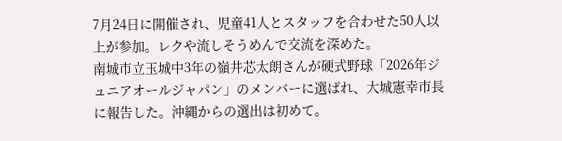7月24日に開催され、児童41人とスタッフを合わせた50人以上が参加。レクや流しそうめんで交流を深めた。
南城市立玉城中3年の嶺井芯太朗さんが硬式野球「2026年ジュニアオールジャパン」のメンバーに選ばれ、大城憲幸市長に報告した。沖縄からの選出は初めて。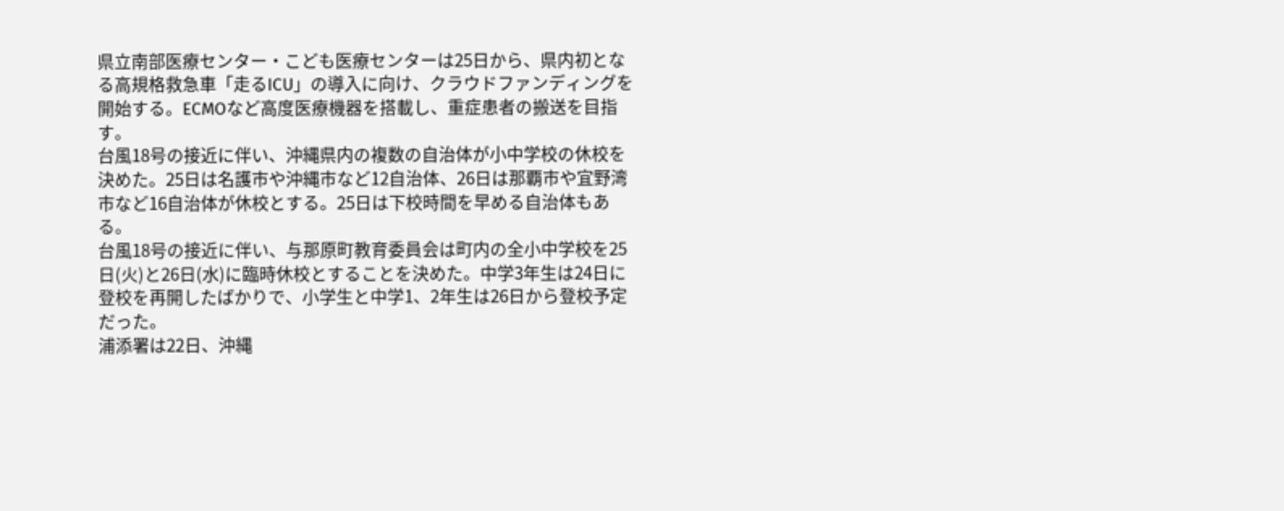県立南部医療センター・こども医療センターは25日から、県内初となる高規格救急車「走るICU」の導入に向け、クラウドファンディングを開始する。ECMOなど高度医療機器を搭載し、重症患者の搬送を目指す。
台風18号の接近に伴い、沖縄県内の複数の自治体が小中学校の休校を決めた。25日は名護市や沖縄市など12自治体、26日は那覇市や宜野湾市など16自治体が休校とする。25日は下校時間を早める自治体もある。
台風18号の接近に伴い、与那原町教育委員会は町内の全小中学校を25日(火)と26日(水)に臨時休校とすることを決めた。中学3年生は24日に登校を再開したばかりで、小学生と中学1、2年生は26日から登校予定だった。
浦添署は22日、沖縄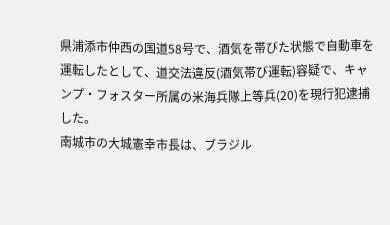県浦添市仲西の国道58号で、酒気を帯びた状態で自動車を運転したとして、道交法違反(酒気帯び運転)容疑で、キャンプ・フォスター所属の米海兵隊上等兵(20)を現行犯逮捕した。
南城市の大城憲幸市長は、ブラジル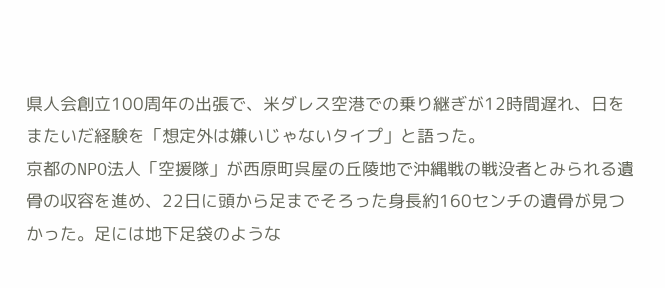県人会創立100周年の出張で、米ダレス空港での乗り継ぎが12時間遅れ、日をまたいだ経験を「想定外は嫌いじゃないタイプ」と語った。
京都のNPO法人「空援隊」が西原町呉屋の丘陵地で沖縄戦の戦没者とみられる遺骨の収容を進め、22日に頭から足までそろった身長約160センチの遺骨が見つかった。足には地下足袋のような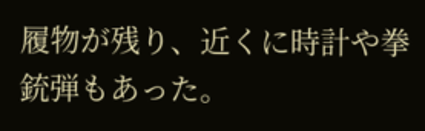履物が残り、近くに時計や拳銃弾もあった。